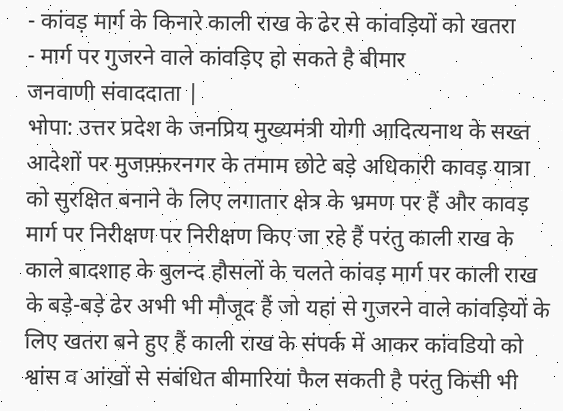- कांवड़ मार्ग के किनारे काली राख के ढेर से कांवड़ियों को खतरा
- मार्ग पर गुजरने वाले कांवड़िए हो सकते है बीमार
जनवाणी संवाददाता |
भोपा: उत्तर प्रदेश के जनप्रिय मुख्यमंत्री योगी आदित्यनाथ के सख्त आदेशों पर मुजफ़्फ़रनगर के तमाम छोटे बड़े अधिकारी कावड़ यात्रा को सुरक्षित बनाने के लिए लगातार क्षेत्र के भ्रमण पर हैं और कावड़ मार्ग पर निरीक्षण पर निरीक्षण किए जा रहे हैं परंतु काली राख के काले बादशाह के बुलन्द हौसलों के चलते कांवड़ मार्ग पर काली राख के बड़े-बड़े ढेर अभी भी मौजूद हैं जो यहां से गुजरने वाले कांवड़ियों के लिए खतरा बने हुए हैं काली राख के संपर्क में आकर कांवडियो को श्वांस व आंखों से संबंधित बीमारियां फैल सकती है परंतु किसी भी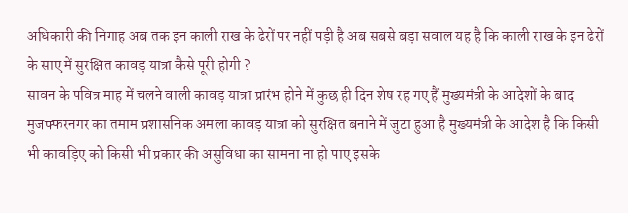अधिकारी की निगाह अब तक इन काली राख के ढेरों पर नहीं पड़ी है अब सबसे बड़ा सवाल यह है कि काली राख के इन ढेरों के साए में सुरक्षित कावड़ यात्रा कैसे पूरी होगी ?
सावन के पवित्र माह में चलने वाली कावड़ यात्रा प्रारंभ होने में कुछ ही दिन शेष रह गए हैं मुख्यमंत्री के आदेशों के बाद मुजफ्फरनगर का तमाम प्रशासनिक अमला कावड़ यात्रा को सुरक्षित बनाने में जुटा हुआ है मुख्यमंत्री के आदेश है कि किसी भी कावड़िए को किसी भी प्रकार की असुविधा का सामना ना हो पाए इसके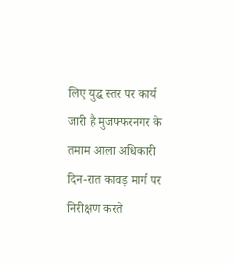लिए युद्ध स्तर पर कार्य जारी है मुजफ्फरनगर के तमाम आला अधिकारी दिन-रात कावड़ मार्ग पर निरीक्षण करते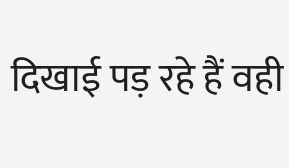दिखाई पड़ रहे हैं वही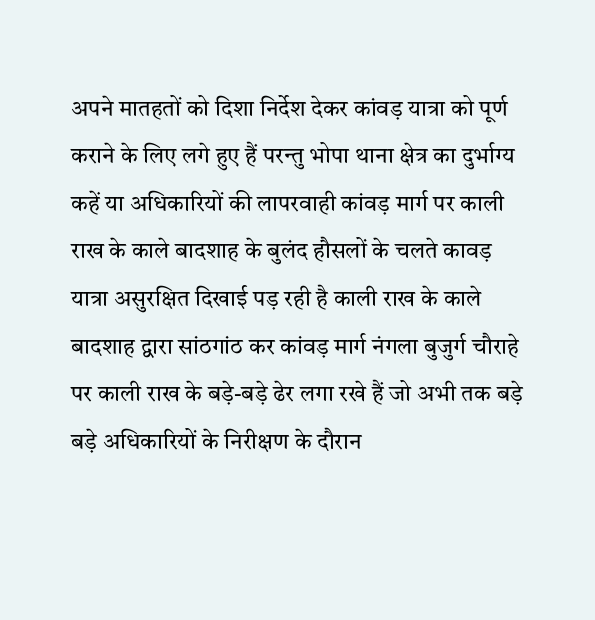अपने मातहतों को दिशा निर्देश देकर कांवड़ यात्रा को पूर्ण कराने के लिए लगे हुए हैं परन्तु भोपा थाना क्षेत्र का दुर्भाग्य कहें या अधिकारियों की लापरवाही कांवड़ मार्ग पर काली राख के काले बादशाह के बुलंद हौसलों के चलते कावड़ यात्रा असुरक्षित दिखाई पड़ रही है काली राख के काले बादशाह द्वारा सांठगांठ कर कांवड़ मार्ग नंगला बुजुर्ग चौराहे पर काली राख के बड़े-बड़े ढेर लगा रखे हैं जो अभी तक बड़े बड़े अधिकारियों के निरीक्षण के दौरान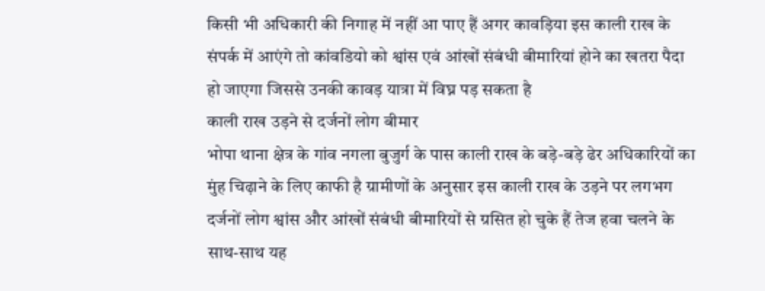किसी भी अधिकारी की निगाह में नहीं आ पाए हैं अगर कावड़िया इस काली राख के संपर्क में आएंगे तो कांवडियो को श्वांस एवं आंखों संबंधी बीमारियां होने का खतरा पैदा हो जाएगा जिससे उनकी कावड़ यात्रा में विघ्न पड़ सकता है
काली राख उड़ने से दर्जनों लोग बीमार
भोपा थाना क्षेत्र के गांव नगला बुजुर्ग के पास काली राख के बड़े-बड़े ढेर अधिकारियों का मुंह चिढ़ाने के लिए काफी है ग्रामीणों के अनुसार इस काली राख के उड़ने पर लगभग दर्जनों लोग श्वांस और आंखों संबंधी बीमारियों से ग्रसित हो चुके हैं तेज हवा चलने के साथ-साथ यह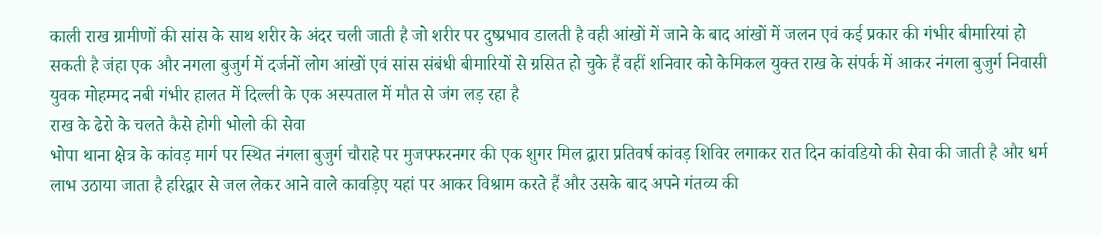काली राख ग्रामीणों की सांस के साथ शरीर के अंदर चली जाती है जो शरीर पर दुष्प्रभाव डालती है वही आंखों में जाने के बाद आंखों में जलन एवं कई प्रकार की गंभीर बीमारियां हो सकती है जंहा एक और नगला बुजुर्ग में दर्जनों लोग आंखों एवं सांस संबंधी बीमारियों से ग्रसित हो चुके हैं वहीं शनिवार को केमिकल युक्त राख के संपर्क में आकर नंगला बुजुर्ग निवासी युवक मोहम्मद नबी गंभीर हालत में दिल्ली के एक अस्पताल में मौत से जंग लड़ रहा है
राख के ढेरो के चलते कैसे होगी भोलो की सेवा
भोपा थाना क्षेत्र के कांवड़ मार्ग पर स्थित नंगला बुजुर्ग चौराहे पर मुजफ्फरनगर की एक शुगर मिल द्वारा प्रतिवर्ष कांवड़ शिविर लगाकर रात दिन कांवडियो की सेवा की जाती है और धर्म लाभ उठाया जाता है हरिद्वार से जल लेकर आने वाले कावड़िए यहां पर आकर विश्राम करते हैं और उसके बाद अपने गंतव्य की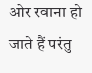ओर रवाना हो जाते हैं परंतु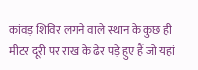कांवड़ शिविर लगने वाले स्थान के कुछ ही मीटर दूरी पर राख के ढेर पड़े हुए हैं जो यहां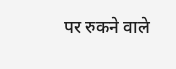पर रुकने वाले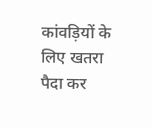कांवड़ियों के लिए खतरा पैदा कर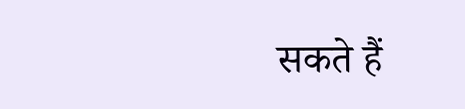सकते हैं